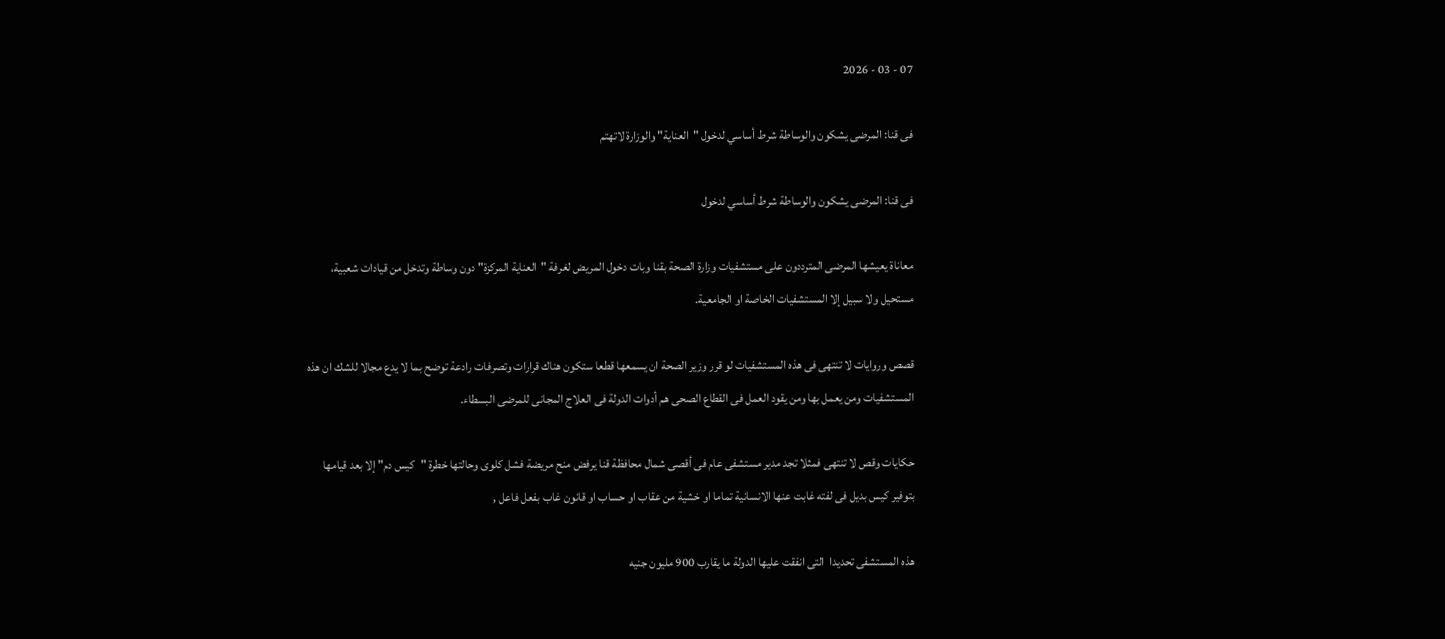07 - 03 - 2026

فى قنا: المرضى يشكون والوساطة شرط أساسي لدخول "العناية" والوزارة لاتهتم

فى قنا: المرضى يشكون والوساطة شرط أساسي لدخول

معاناة يعيشها المرضى المترددون على مستشفيات وزارة الصحة بقنا وبات دخول المريض لغرفة "العناية المركزة" دون وساطة وتدخل من قيادات شعبية، مستحيل ولا سبيل إلا المستشفيات الخاصة او الجامعية.

قصص وروايات لا تنتهى فى هذه المستشفيات لو قرر وزير الصحة ان يسمعها قطعا ستكون هناك قرارات وتصرفات رادعة توضح بما لا يدع مجالا للشك ان هذه المستشفيات ومن يعمل بها ومن يقود العمل فى القطاع الصحى هم أدوات الدولة فى العلاج المجانى للمرضى البسطاء.

حكايات وقص لا تنتهى فمثلا تجد مدير مستشفى عام فى أقصى شمال محافظة قنا يرفض منح مريضة فشل كلوى وحالتها خطرة "كيس دم" إلا بعد قيامها بتوفير كيس بديل فى لفته غابت عنها الانسانية تماما او خشية من عقاب او حساب او قانون غاب بفعل فاعل ,

هذه المستشفى تحديدا  التى انفقت عليها الدولة ما يقارب 900 مليون جنيه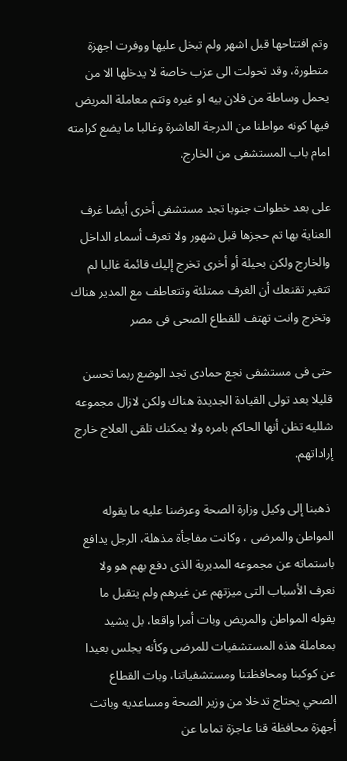وتم افتتاحها قبل اشهر ولم تبخل عليها ووفرت اجهزة متطورة، وقد تحولت الى عزب خاصة لا يدخلها الا من يحمل وساطة من فلان بيه او غيره وتتم معاملة المريض فيها كونه مواطنا من الدرجة العاشرة وغالبا ما يضع كرامته امام باب المستشفى من الخارج.

على بعد خطوات جنوبا تجد مستشفى أخرى أيضا غرف العناية بها تم حجزها قبل شهور ولا تعرف أسماء الداخل والخارج ولكن بحيلة أو أخرى تخرج إليك قائمة غالبا لم تتغير تقنعك أن الغرف ممتلئة وتتعاطف مع المدير هناك وتخرج وانت تهتف للقطاع الصحى فى مصر

حتى فى مستشفى نجع حمادى تجد الوضع ربما تحسن قليلا بعد تولى القيادة الجديدة هناك ولكن لازال مجموعه شلليه تظن أنها الحاكم بامره ولا يمكنك تلقى العلاج خارج إراداتهم.

 ذهبنا إلى وكيل وزارة الصحة وعرضنا عليه ما يقوله المواطن والمرضى ، وكانت مفاجأة مذهلة، الرجل يدافع باستماته عن مجموعه المديرية الذى دفع بهم هو ولا نعرف الأسباب التى ميزتهم عن غيرهم ولم يتقبل ما يقوله المواطن والمريض وبات أمرا واقعا، بل يشيد بمعاملة هذه المستشفيات للمرضى وكأنه يجلس بعيدا عن كوكبنا ومحافظتنا ومستشفياتنا، وبات القطاع الصحي يحتاج تدخلا من وزير الصحة ومساعديه وباتت أجهزة محافظة قنا عاجزة تماما عن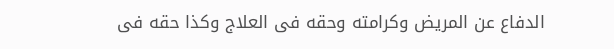الدفاع عن المريض وكرامته وحقه فى العلاج وكذا حقه فى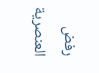رفض العنصرية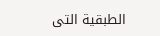الطبقية التى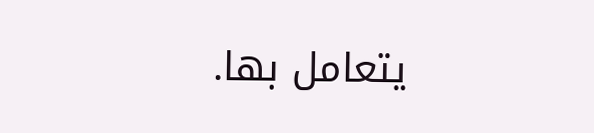يتعامل بها.